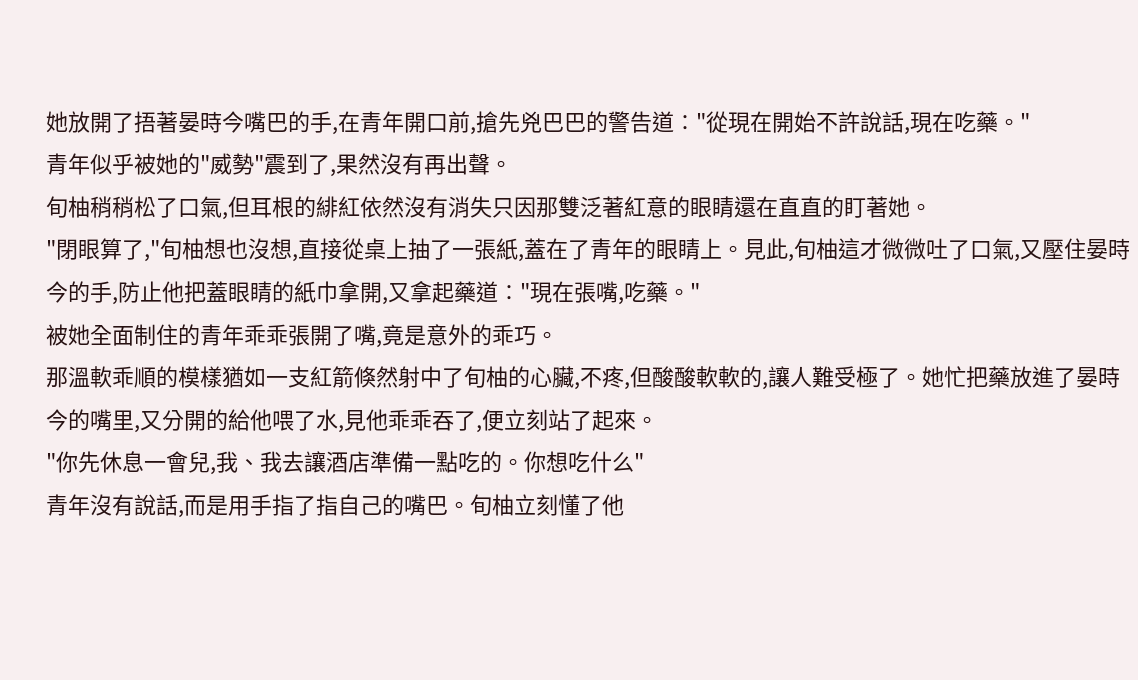她放開了捂著晏時今嘴巴的手,在青年開口前,搶先兇巴巴的警告道∶"從現在開始不許說話,現在吃藥。"
青年似乎被她的"威勢"震到了,果然沒有再出聲。
旬柚稍稍松了口氣,但耳根的緋紅依然沒有消失只因那雙泛著紅意的眼睛還在直直的盯著她。
"閉眼算了,"旬柚想也沒想,直接從桌上抽了一張紙,蓋在了青年的眼睛上。見此,旬柚這才微微吐了口氣,又壓住晏時今的手,防止他把蓋眼睛的紙巾拿開,又拿起藥道∶"現在張嘴,吃藥。"
被她全面制住的青年乖乖張開了嘴,竟是意外的乖巧。
那溫軟乖順的模樣猶如一支紅箭倏然射中了旬柚的心臟,不疼,但酸酸軟軟的,讓人難受極了。她忙把藥放進了晏時今的嘴里,又分開的給他喂了水,見他乖乖吞了,便立刻站了起來。
"你先休息一會兒,我、我去讓酒店準備一點吃的。你想吃什么"
青年沒有說話,而是用手指了指自己的嘴巴。旬柚立刻懂了他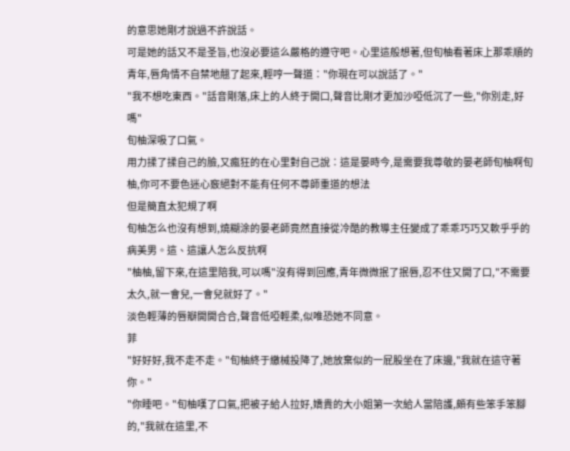的意思她剛才說過不許說話。
可是她的話又不是圣旨,也沒必要這么嚴格的遵守吧。心里這般想著,但旬柚看著床上那乖順的青年,唇角情不自禁地翹了起來,輕哼一聲道∶"你現在可以說話了。"
"我不想吃東西。"話音剛落,床上的人終于開口,聲音比剛才更加沙啞低沉了一些,"你別走,好嗎"
旬柚深吸了口氣。
用力揉了揉自己的臉,又瘋狂的在心里對自己說∶這是晏時今,是需要我尊敬的晏老師旬柚啊旬柚,你可不要色迷心竅絕對不能有任何不尊師重道的想法
但是簡直太犯規了啊
旬柚怎么也沒有想到,燒糊涂的晏老師竟然直接從冷酷的教導主任變成了乖乖巧巧又軟乎乎的病美男。這、這讓人怎么反抗啊
"柚柚,留下來,在這里陪我,可以嗎"沒有得到回應,青年微微抿了抿唇,忍不住又開了口,"不需要太久,就一會兒,一會兒就好了。"
淡色輕薄的唇瓣開開合合,聲音低啞輕柔,似唯恐她不同意。
菲
"好好好,我不走不走。"旬柚終于繳械投降了,她放棄似的一屁股坐在了床邊,"我就在這守著你。"
"你睡吧。"旬柚嘆了口氣,把被子給人拉好,嬌貴的大小姐第一次給人當陪護,頗有些笨手笨腳的,"我就在這里,不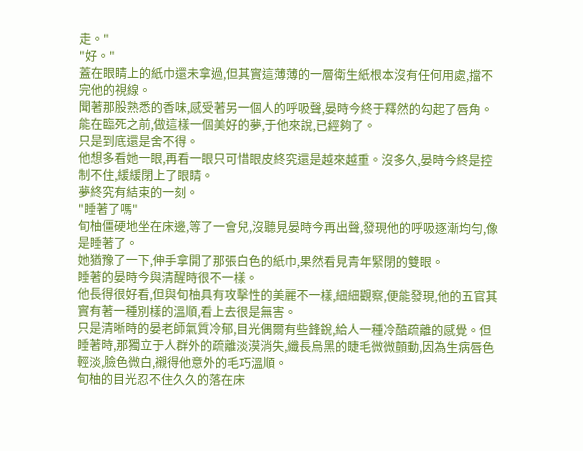走。"
"好。"
蓋在眼睛上的紙巾還未拿過,但其實這薄薄的一層衛生紙根本沒有任何用處,擋不完他的視線。
聞著那股熟悉的香味,感受著另一個人的呼吸聲,晏時今終于釋然的勾起了唇角。能在臨死之前,做這樣一個美好的夢,于他來說,已經夠了。
只是到底還是舍不得。
他想多看她一眼,再看一眼只可惜眼皮終究還是越來越重。沒多久,晏時今終是控制不住,緩緩閉上了眼睛。
夢終究有結束的一刻。
"睡著了嗎"
旬柚僵硬地坐在床邊,等了一會兒,沒聽見晏時今再出聲,發現他的呼吸逐漸均勻,像是睡著了。
她猶豫了一下,伸手拿開了那張白色的紙巾,果然看見青年緊閉的雙眼。
睡著的晏時今與清醒時很不一樣。
他長得很好看,但與旬柚具有攻擊性的美麗不一樣,細細觀察,便能發現,他的五官其實有著一種別樣的溫順,看上去很是無害。
只是清晰時的晏老師氣質冷郁,目光偶爾有些鋒銳,給人一種冷酷疏離的感覺。但睡著時,那獨立于人群外的疏離淡漠消失,纖長烏黑的睫毛微微顫動,因為生病唇色輕淡,臉色微白,襯得他意外的毛巧溫順。
旬柚的目光忍不住久久的落在床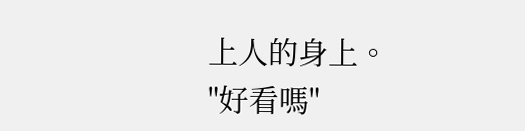上人的身上。
"好看嗎"